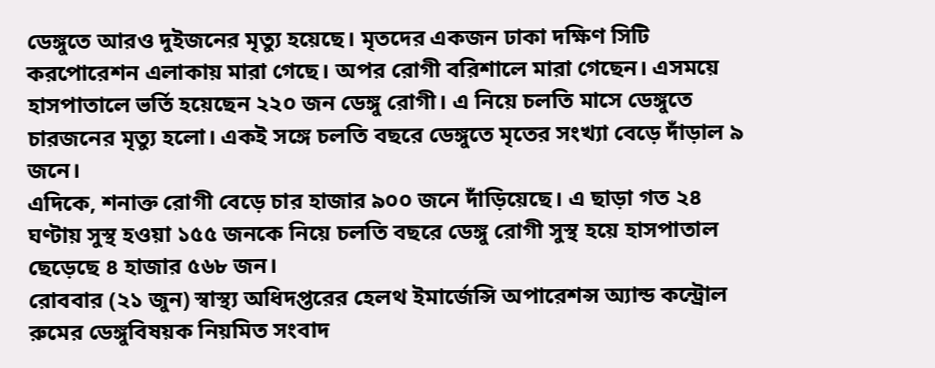ডেঙ্গুতে আরও দুইজনের মৃত্যু হয়েছে। মৃতদের একজন ঢাকা দক্ষিণ সিটি করপোরেশন এলাকায় মারা গেছে। অপর রোগী বরিশালে মারা গেছেন। এসময়ে হাসপাতালে ভর্তি হয়েছেন ২২০ জন ডেঙ্গু রোগী। এ নিয়ে চলতি মাসে ডেঙ্গুতে চারজনের মৃত্যু হলো। একই সঙ্গে চলতি বছরে ডেঙ্গুতে মৃতের সংখ্যা বেড়ে দাঁড়াল ৯ জনে।
এদিকে, শনাক্ত রোগী বেড়ে চার হাজার ৯০০ জনে দাঁড়িয়েছে। এ ছাড়া গত ২৪ ঘণ্টায় সুস্থ হওয়া ১৫৫ জনকে নিয়ে চলতি বছরে ডেঙ্গু রোগী সুস্থ হয়ে হাসপাতাল ছেড়েছে ৪ হাজার ৫৬৮ জন।
রোববার (২১ জুন) স্বাস্থ্য অধিদপ্তরের হেলথ ইমার্জেন্সি অপারেশন্স অ্যান্ড কন্ট্রোল রুমের ডেঙ্গুবিষয়ক নিয়মিত সংবাদ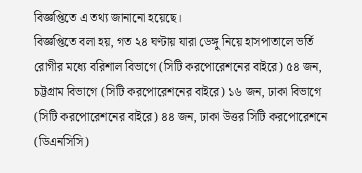বিজ্ঞপ্তিতে এ তথ্য জানানো হয়েছে।
বিজ্ঞপ্তিতে বলা হয়, গত ২৪ ঘণ্টায় যারা ডেঙ্গু নিয়ে হাসপাতালে ভর্তি রোগীর মধ্যে বরিশাল বিভাগে (সিটি করপোরেশনের বাইরে) ৫৪ জন, চট্টগ্রাম বিভাগে (সিটি করপোরেশনের বাইরে) ১৬ জন, ঢাকা বিভাগে (সিটি করপোরেশনের বাইরে) ৪৪ জন, ঢাকা উত্তর সিটি করপোরেশনে (ডিএনসিসি)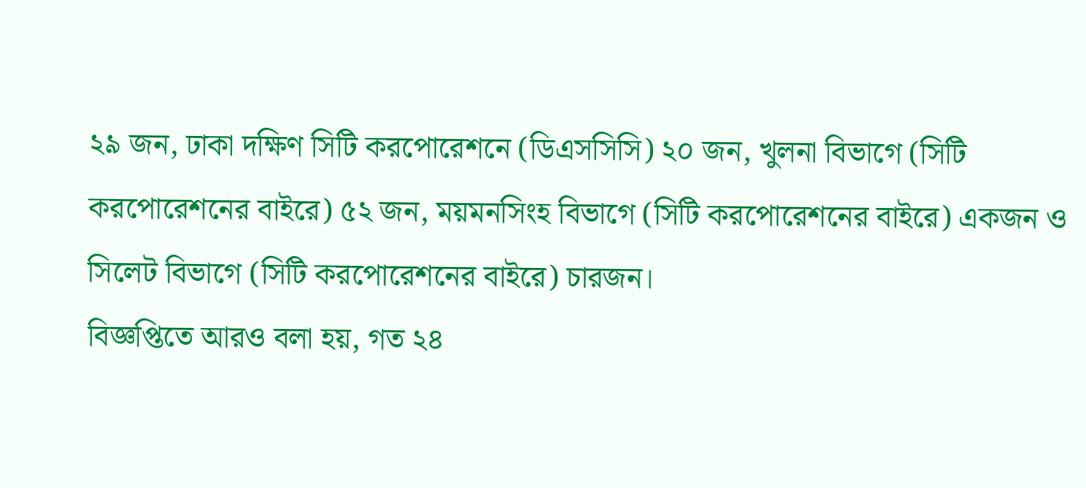২৯ জন, ঢাকা দক্ষিণ সিটি করপোরেশনে (ডিএসসিসি) ২০ জন, খুলনা বিভাগে (সিটি করপোরেশনের বাইরে) ৫২ জন, ময়মনসিংহ বিভাগে (সিটি করপোরেশনের বাইরে) একজন ও সিলেট বিভাগে (সিটি করপোরেশনের বাইরে) চারজন।
বিজ্ঞপ্তিতে আরও বলা হয়, গত ২৪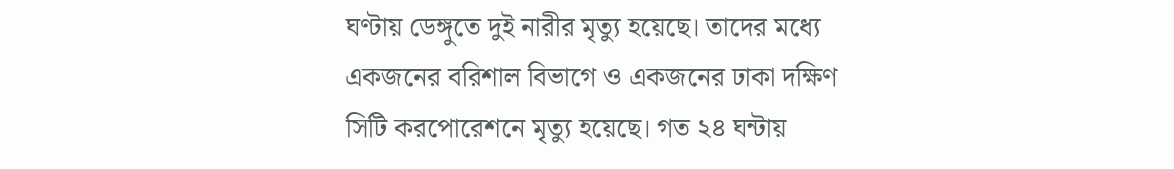ঘণ্টায় ডেঙ্গুতে দুই নারীর মৃত্যু হয়েছে। তাদের মধ্যে একজনের বরিশাল বিভাগে ও একজনের ঢাকা দক্ষিণ সিটি করপোরেশনে মৃত্যু হয়েছে। গত ২৪ ঘন্টায়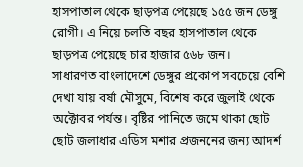হাসপাতাল থেকে ছাড়পত্র পেয়েছে ১৫৫ জন ডেঙ্গু রোগী। এ নিয়ে চলতি বছর হাসপাতাল থেকে ছাড়পত্র পেয়েছে চার হাজার ৫৬৮ জন।
সাধারণত বাংলাদেশে ডেঙ্গুর প্রকোপ সবচেয়ে বেশি দেখা যায় বর্ষা মৌসুমে, বিশেষ করে জুলাই থেকে অক্টোবর পর্যন্ত। বৃষ্টির পানিতে জমে থাকা ছোট ছোট জলাধার এডিস মশার প্রজননের জন্য আদর্শ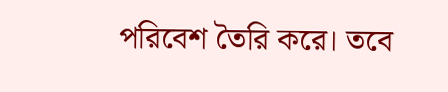পরিবেশ তৈরি করে। তবে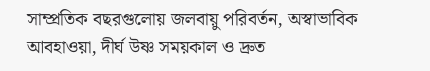সাম্প্রতিক বছরগুলোয় জলবায়ু পরিবর্তন, অস্বাভাবিক আবহাওয়া, দীর্ঘ উষ্ণ সময়কাল ও দ্রুত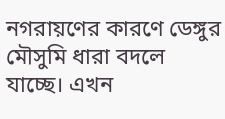নগরায়ণের কারণে ডেঙ্গুর মৌসুমি ধারা বদলে যাচ্ছে। এখন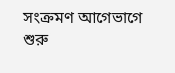সংক্রমণ আগেভাগে শুরু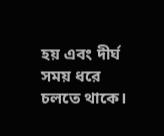হয় এবং দীর্ঘ সময় ধরে চলতে থাকে।